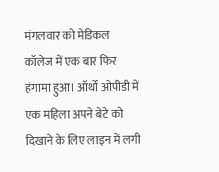मंगलवार को मेडिकल कॉलेज में एक बार फिर हंगामा हुआ। ऑर्थो ओपीडी में एक महिला अपने बेटे को दिखाने के लिए लाइन में लगी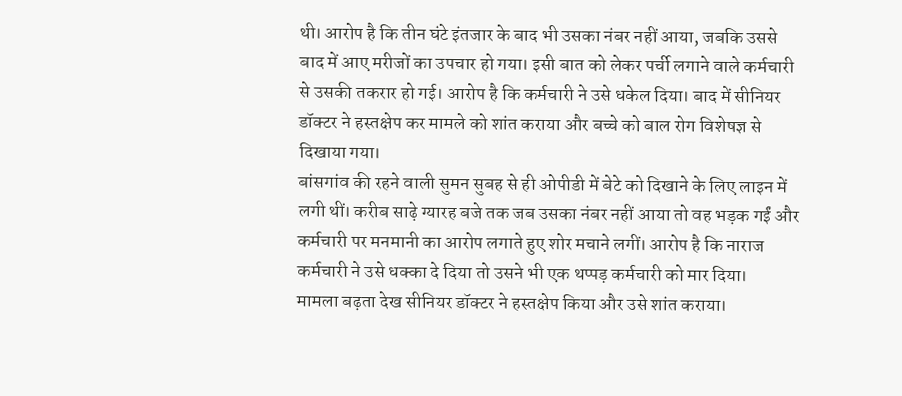थी। आरोप है कि तीन घंटे इंतजार के बाद भी उसका नंबर नहीं आया, जबकि उससे बाद में आए मरीजों का उपचार हो गया। इसी बात को लेकर पर्ची लगाने वाले कर्मचारी से उसकी तकरार हो गई। आरोप है कि कर्मचारी ने उसे धकेल दिया। बाद में सीनियर डॉक्टर ने हस्तक्षेप कर मामले को शांत कराया और बच्चे को बाल रोग विशेषज्ञ से दिखाया गया।
बांसगांव की रहने वाली सुमन सुबह से ही ओपीडी में बेटे को दिखाने के लिए लाइन में लगी थीं। करीब साढ़े ग्यारह बजे तक जब उसका नंबर नहीं आया तो वह भड़क गईं और कर्मचारी पर मनमानी का आरोप लगाते हुए शोर मचाने लगीं। आरोप है कि नाराज कर्मचारी ने उसे धक्का दे दिया तो उसने भी एक थप्पड़ कर्मचारी को मार दिया।
मामला बढ़ता देख सीनियर डॉक्टर ने हस्तक्षेप किया और उसे शांत कराया।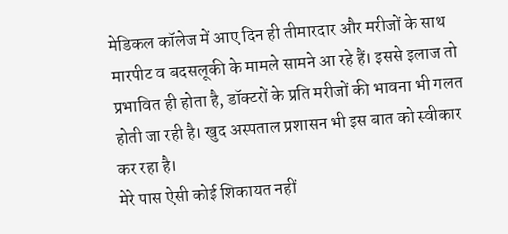मेडिकल कॉलेज में आए दिन ही तीमारदार और मरीजों के साथ मारपीट व बदसलूकी के मामले सामने आ रहे हैं। इससे इलाज तो प्रभावित ही होता है, डॉक्टरों के प्रति मरीजों की भावना भी गलत होती जा रही है। खुद अस्पताल प्रशासन भी इस बात को स्वीकार कर रहा है।
मेरे पास ऐसी कोई शिकायत नहीं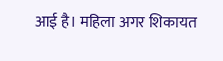आई है। महिला अगर शिकायत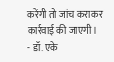करेंगी तो जांच कराकर कार्रवाई की जाएगी।
- डॉ. एके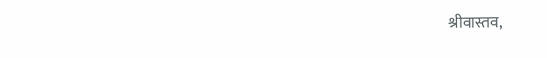श्रीवास्तव,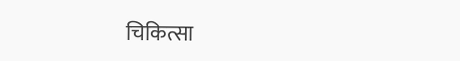चिकित्सा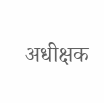अधीक्षक